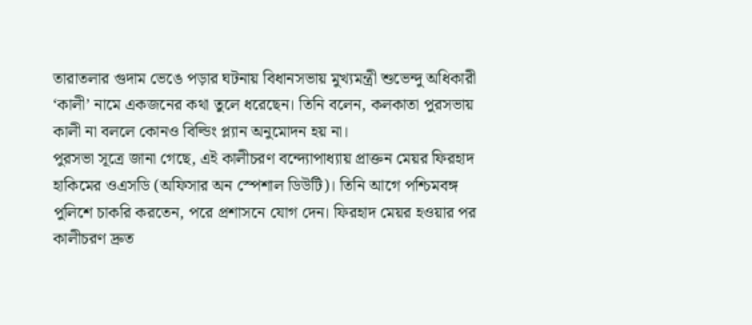তারাতলার গুদাম ভেঙে পড়ার ঘটনায় বিধানসভায় মুখ্যমন্ত্রী শুভেন্দু অধিকারী ‘কালী’ নামে একজনের কথা তুলে ধরেছেন। তিনি বলেন, কলকাতা পুরসভায় কালী না বললে কোনও বিল্ডিং প্ল্যান অনুমোদন হয় না।
পুরসভা সূত্রে জানা গেছে, এই কালীচরণ বন্দ্যোপাধ্যায় প্রাক্তন মেয়র ফিরহাদ হাকিমের ওএসডি (অফিসার অন স্পেশাল ডিউটি)। তিনি আগে পশ্চিমবঙ্গ পুলিশে চাকরি করতেন, পরে প্রশাসনে যোগ দেন। ফিরহাদ মেয়র হওয়ার পর কালীচরণ দ্রুত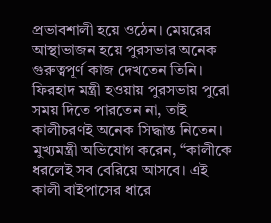প্রভাবশালী হয়ে ওঠেন। মেয়রের আস্থাভাজন হয়ে পুরসভার অনেক গুরুত্বপূর্ণ কাজ দেখতেন তিনি। ফিরহাদ মন্ত্রী হওয়ায় পুরসভায় পুরো সময় দিতে পারতেন না, তাই কালীচরণই অনেক সিদ্ধান্ত নিতেন।
মুখ্যমন্ত্রী অভিযোগ করেন, “কালীকে ধরলেই সব বেরিয়ে আসবে। এই কালী বাইপাসের ধারে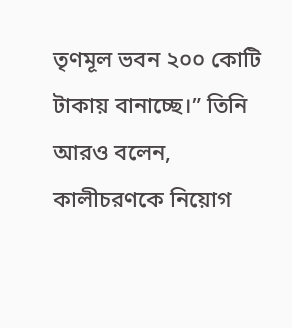তৃণমূল ভবন ২০০ কোটি টাকায় বানাচ্ছে।” তিনি আরও বলেন, কালীচরণকে নিয়োগ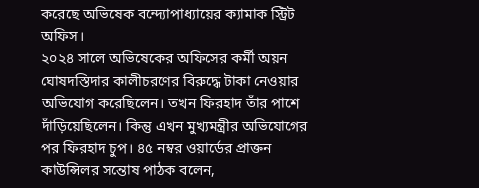করেছে অভিষেক বন্দ্যোপাধ্যায়ের ক্যামাক স্ট্রিট অফিস।
২০২৪ সালে অভিষেকের অফিসের কর্মী অয়ন ঘোষদস্তিদার কালীচরণের বিরুদ্ধে টাকা নেওয়ার অভিযোগ করেছিলেন। তখন ফিরহাদ তাঁর পাশে দাঁড়িয়েছিলেন। কিন্তু এখন মুখ্যমন্ত্রীর অভিযোগের পর ফিরহাদ চুপ। ৪৫ নম্বর ওয়ার্ডের প্রাক্তন কাউন্সিলর সন্তোষ পাঠক বলেন,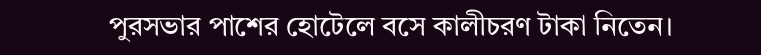পুরসভার পাশের হোটেলে বসে কালীচরণ টাকা নিতেন।